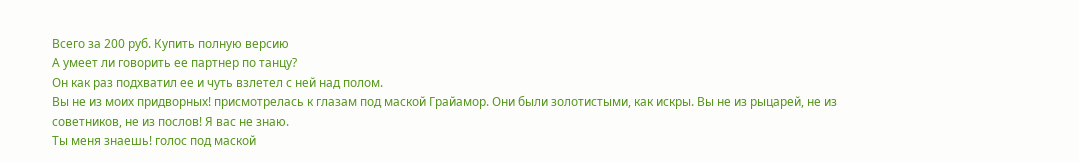Всего за 200 руб. Купить полную версию
А умеет ли говорить ее партнер по танцу?
Он как раз подхватил ее и чуть взлетел с ней над полом.
Вы не из моих придворных! присмотрелась к глазам под маской Грайамор. Они были золотистыми, как искры. Вы не из рыцарей, не из советников, не из послов! Я вас не знаю.
Ты меня знаешь! голос под маской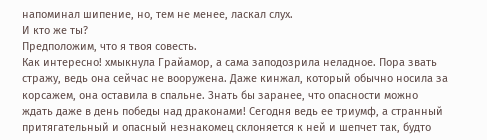напоминал шипение, но, тем не менее, ласкал слух.
И кто же ты?
Предположим, что я твоя совесть.
Как интересно! хмыкнула Грайамор, а сама заподозрила неладное. Пора звать стражу, ведь она сейчас не вооружена. Даже кинжал, который обычно носила за корсажем, она оставила в спальне. Знать бы заранее, что опасности можно ждать даже в день победы над драконами! Сегодня ведь ее триумф, а странный притягательный и опасный незнакомец склоняется к ней и шепчет так, будто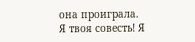она проиграла.
Я твоя совесть! Я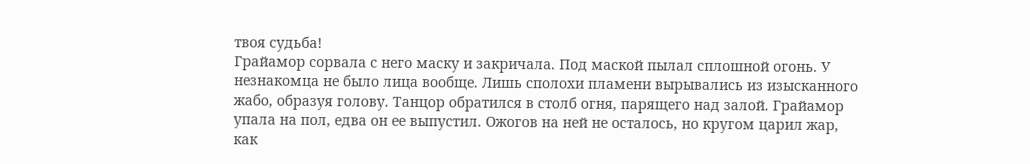твоя судьба!
Грайамор сорвала с него маску и закричала. Под маской пылал сплошной огонь. У незнакомца не было лица вообще. Лишь сполохи пламени вырывались из изысканного жабо, образуя голову. Танцор обратился в столб огня, парящего над залой. Грайамор упала на пол, едва он ее выпустил. Ожогов на ней не осталось, но кругом царил жар, как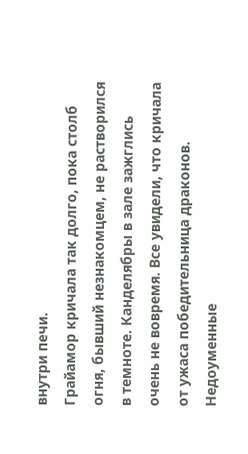внутри печи.
Грайамор кричала так долго, пока столб огня, бывший незнакомцем, не растворился в темноте. Канделябры в зале зажглись очень не вовремя. Все увидели, что кричала от ужаса победительница драконов. Недоуменные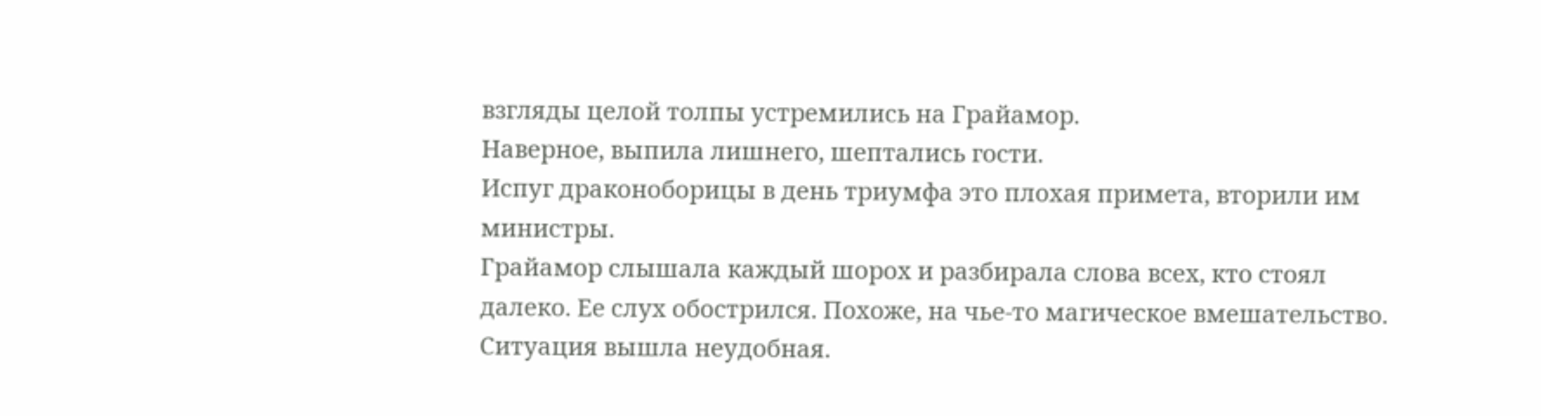взгляды целой толпы устремились на Грайамор.
Наверное, выпила лишнего, шептались гости.
Испуг драконоборицы в день триумфа это плохая примета, вторили им министры.
Грайамор слышала каждый шорох и разбирала слова всех, кто стоял далеко. Ее слух обострился. Похоже, на чье-то магическое вмешательство.
Ситуация вышла неудобная.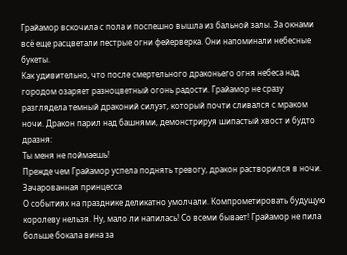Грайамор вскочила с пола и поспешно вышла из бальной залы. За окнами всё еще расцветали пестрые огни фейерверка. Они напоминали небесные букеты.
Как удивительно, что после смертельного драконьего огня небеса над городом озаряет разноцветный огонь радости. Грайамор не сразу разглядела темный драконий силуэт, который почти сливался с мраком ночи. Дракон парил над башнями, демонстрируя шипастый хвост и будто дразня:
Ты меня не поймаешь!
Прежде чем Грайамор успела поднять тревогу, дракон растворился в ночи.
Зачарованная принцесса
О событиях на празднике деликатно умолчали. Компрометировать будущую королеву нельзя. Ну, мало ли напилась! Со всеми бывает! Грайамор не пила больше бокала вина за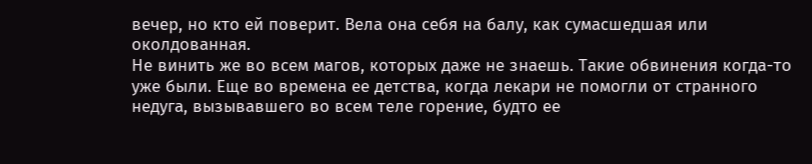вечер, но кто ей поверит. Вела она себя на балу, как сумасшедшая или околдованная.
Не винить же во всем магов, которых даже не знаешь. Такие обвинения когда-то уже были. Еще во времена ее детства, когда лекари не помогли от странного недуга, вызывавшего во всем теле горение, будто ее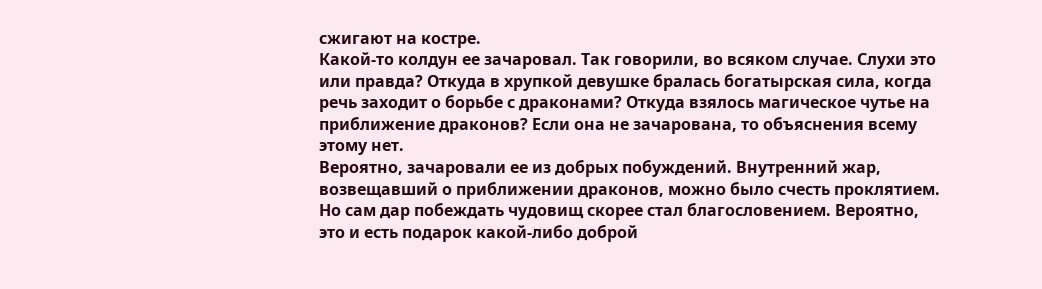сжигают на костре.
Какой-то колдун ее зачаровал. Так говорили, во всяком случае. Слухи это или правда? Откуда в хрупкой девушке бралась богатырская сила, когда речь заходит о борьбе с драконами? Откуда взялось магическое чутье на приближение драконов? Если она не зачарована, то объяснения всему этому нет.
Вероятно, зачаровали ее из добрых побуждений. Внутренний жар, возвещавший о приближении драконов, можно было счесть проклятием. Но сам дар побеждать чудовищ скорее стал благословением. Вероятно, это и есть подарок какой-либо доброй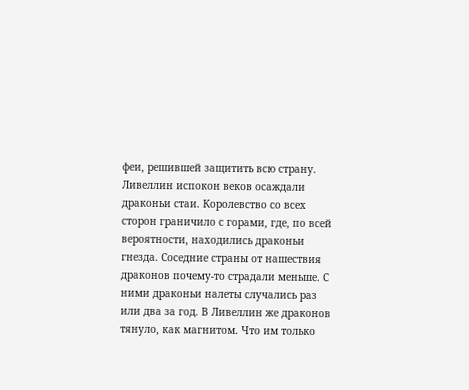феи, решившей защитить всю страну. Ливеллин испокон веков осаждали драконьи стаи. Королевство со всех сторон граничило с горами, где, по всей вероятности, находились драконьи гнезда. Соседние страны от нашествия драконов почему-то страдали меньше. С ними драконьи налеты случались раз или два за год. В Ливеллин же драконов тянуло, как магнитом. Что им только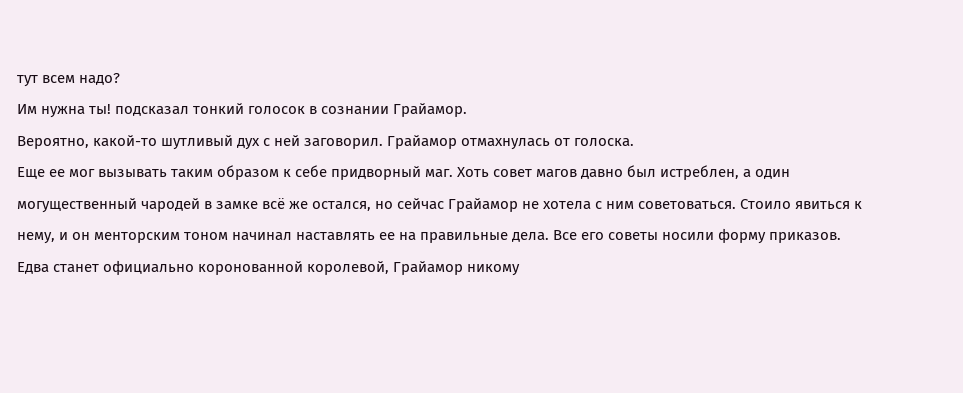тут всем надо?
Им нужна ты! подсказал тонкий голосок в сознании Грайамор.
Вероятно, какой-то шутливый дух с ней заговорил. Грайамор отмахнулась от голоска.
Еще ее мог вызывать таким образом к себе придворный маг. Хоть совет магов давно был истреблен, а один могущественный чародей в замке всё же остался, но сейчас Грайамор не хотела с ним советоваться. Стоило явиться к нему, и он менторским тоном начинал наставлять ее на правильные дела. Все его советы носили форму приказов.
Едва станет официально коронованной королевой, Грайамор никому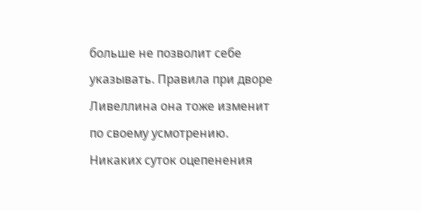больше не позволит себе указывать. Правила при дворе Ливеллина она тоже изменит по своему усмотрению. Никаких суток оцепенения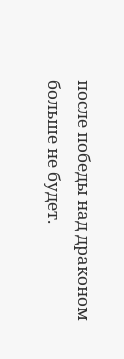после победы над драконом больше не будет.